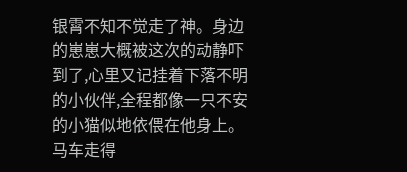银霄不知不觉走了神。身边的崽崽大概被这次的动静吓到了,心里又记挂着下落不明的小伙伴,全程都像一只不安的小猫似地依偎在他身上。
马车走得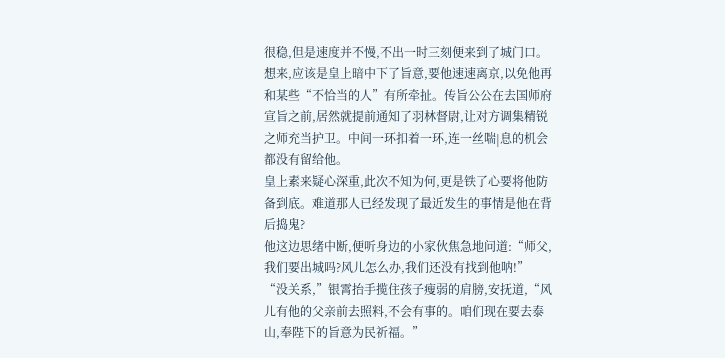很稳,但是速度并不慢,不出一时三刻便来到了城门口。想来,应该是皇上暗中下了旨意,要他速速离京,以免他再和某些“不恰当的人”有所牵扯。传旨公公在去国师府宣旨之前,居然就提前通知了羽林督尉,让对方调集精锐之师充当护卫。中间一环扣着一环,连一丝喘|息的机会都没有留给他。
皇上素来疑心深重,此次不知为何,更是铁了心要将他防备到底。难道那人已经发现了最近发生的事情是他在背后捣鬼?
他这边思绪中断,便听身边的小家伙焦急地问道:“师父,我们要出城吗?风儿怎么办,我们还没有找到他呐!”
“没关系,”银霄抬手揽住孩子瘦弱的肩膀,安抚道,“风儿有他的父亲前去照料,不会有事的。咱们现在要去泰山,奉陛下的旨意为民祈福。”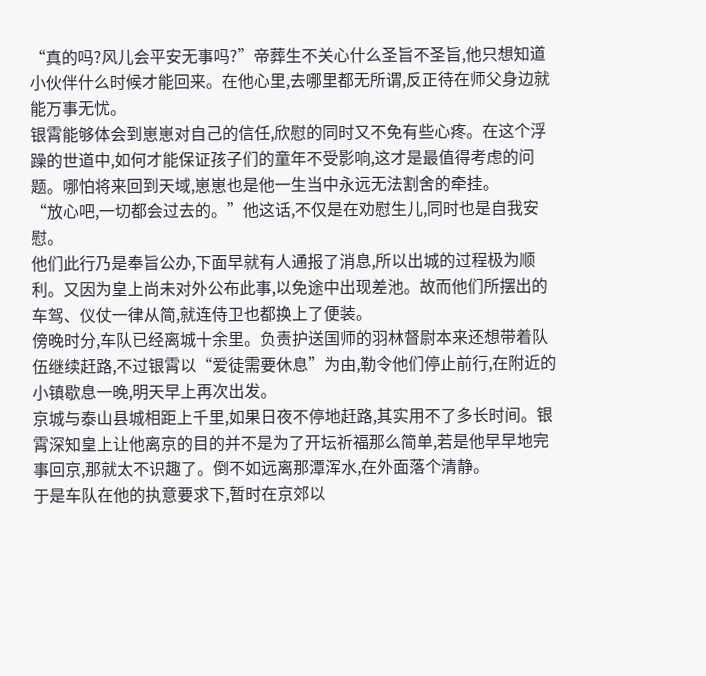“真的吗?风儿会平安无事吗?”帝葬生不关心什么圣旨不圣旨,他只想知道小伙伴什么时候才能回来。在他心里,去哪里都无所谓,反正待在师父身边就能万事无忧。
银霄能够体会到崽崽对自己的信任,欣慰的同时又不免有些心疼。在这个浮躁的世道中,如何才能保证孩子们的童年不受影响,这才是最值得考虑的问题。哪怕将来回到天域,崽崽也是他一生当中永远无法割舍的牵挂。
“放心吧,一切都会过去的。”他这话,不仅是在劝慰生儿,同时也是自我安慰。
他们此行乃是奉旨公办,下面早就有人通报了消息,所以出城的过程极为顺利。又因为皇上尚未对外公布此事,以免途中出现差池。故而他们所摆出的车驾、仪仗一律从简,就连侍卫也都换上了便装。
傍晚时分,车队已经离城十余里。负责护送国师的羽林督尉本来还想带着队伍继续赶路,不过银霄以“爱徒需要休息”为由,勒令他们停止前行,在附近的小镇歇息一晚,明天早上再次出发。
京城与泰山县城相距上千里,如果日夜不停地赶路,其实用不了多长时间。银霄深知皇上让他离京的目的并不是为了开坛祈福那么简单,若是他早早地完事回京,那就太不识趣了。倒不如远离那潭浑水,在外面落个清静。
于是车队在他的执意要求下,暂时在京郊以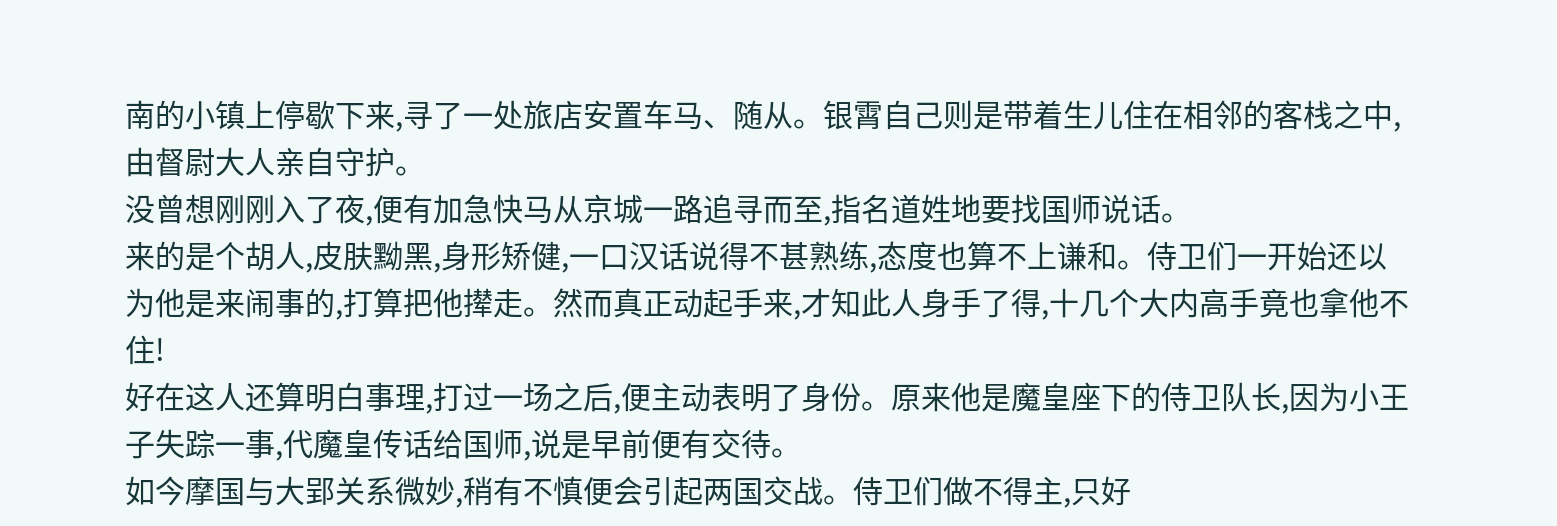南的小镇上停歇下来,寻了一处旅店安置车马、随从。银霄自己则是带着生儿住在相邻的客栈之中,由督尉大人亲自守护。
没曾想刚刚入了夜,便有加急快马从京城一路追寻而至,指名道姓地要找国师说话。
来的是个胡人,皮肤黝黑,身形矫健,一口汉话说得不甚熟练,态度也算不上谦和。侍卫们一开始还以为他是来闹事的,打算把他撵走。然而真正动起手来,才知此人身手了得,十几个大内高手竟也拿他不住!
好在这人还算明白事理,打过一场之后,便主动表明了身份。原来他是魔皇座下的侍卫队长,因为小王子失踪一事,代魔皇传话给国师,说是早前便有交待。
如今摩国与大郢关系微妙,稍有不慎便会引起两国交战。侍卫们做不得主,只好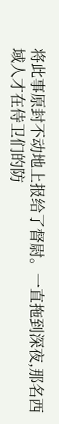将此事原封不动地上报给了督尉。一直拖到深夜,那名西域人才在侍卫们的防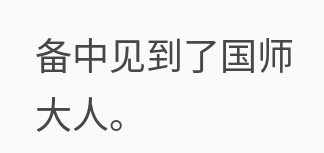备中见到了国师大人。